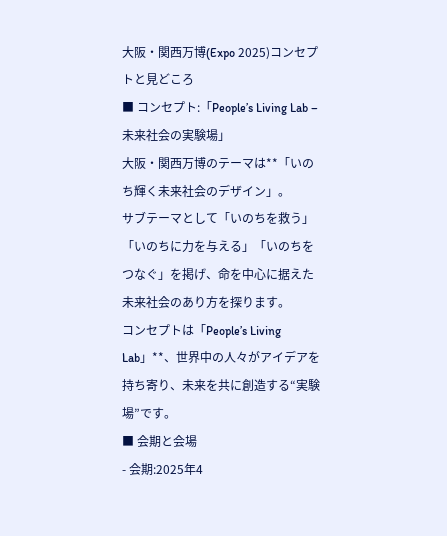大阪・関西万博(Expo 2025)コンセプトと見どころ
■ コンセプト:「People’s Living Lab – 未来社会の実験場」
大阪・関西万博のテーマは**「いのち輝く未来社会のデザイン」。
サブテーマとして「いのちを救う」「いのちに力を与える」「いのちをつなぐ」を掲げ、命を中心に据えた未来社会のあり方を探ります。
コンセプトは「People’s Living Lab」**、世界中の人々がアイデアを持ち寄り、未来を共に創造する“実験場”です。
■ 会期と会場
- 会期:2025年4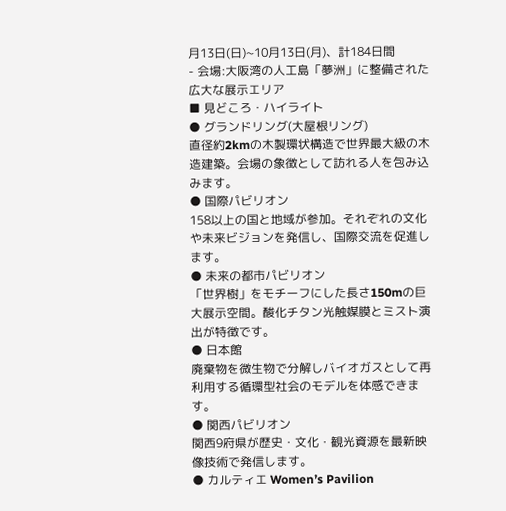月13日(日)~10月13日(月)、計184日間
- 会場:大阪湾の人工島「夢洲」に整備された広大な展示エリア
■ 見どころ・ハイライト
● グランドリング(大屋根リング)
直径約2kmの木製環状構造で世界最大級の木造建築。会場の象徴として訪れる人を包み込みます。
● 国際パビリオン
158以上の国と地域が参加。それぞれの文化や未来ビジョンを発信し、国際交流を促進します。
● 未来の都市パビリオン
「世界樹」をモチーフにした長さ150mの巨大展示空間。酸化チタン光触媒膜とミスト演出が特徴です。
● 日本館
廃棄物を微生物で分解しバイオガスとして再利用する循環型社会のモデルを体感できます。
● 関西パビリオン
関西9府県が歴史・文化・観光資源を最新映像技術で発信します。
● カルティエ Women’s Pavilion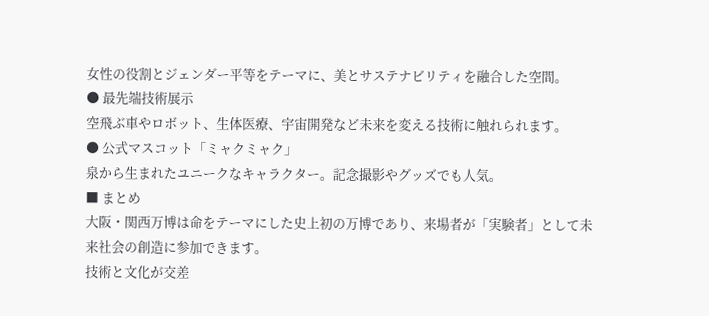女性の役割とジェンダー平等をテーマに、美とサステナビリティを融合した空間。
● 最先端技術展示
空飛ぶ車やロボット、生体医療、宇宙開発など未来を変える技術に触れられます。
● 公式マスコット「ミャクミャク」
泉から生まれたユニークなキャラクター。記念撮影やグッズでも人気。
■ まとめ
大阪・関西万博は命をテーマにした史上初の万博であり、来場者が「実験者」として未来社会の創造に参加できます。
技術と文化が交差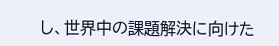し、世界中の課題解決に向けた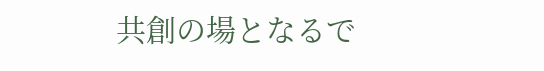共創の場となるで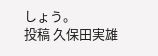しょう。
投稿 久保田実雄